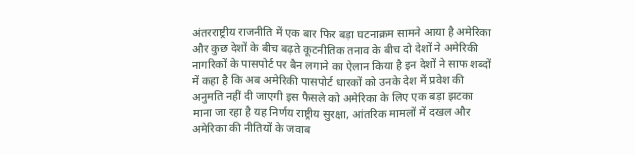अंतरराष्ट्रीय राजनीति में एक बार फिर बड़ा घटनाक्रम सामने आया है अमेरिका और कुछ देशों के बीच बढ़ते कूटनीतिक तनाव के बीच दो देशों ने अमेरिकी नागरिकों के पासपोर्ट पर बैन लगाने का ऐलान किया है इन देशों ने साफ शब्दों में कहा है कि अब अमेरिकी पासपोर्ट धारकों को उनके देश में प्रवेश की अनुमति नहीं दी जाएगी इस फैसले को अमेरिका के लिए एक बड़ा झटका माना जा रहा है यह निर्णय राष्ट्रीय सुरक्षा, आंतरिक मामलों में दखल और अमेरिका की नीतियों के जवाब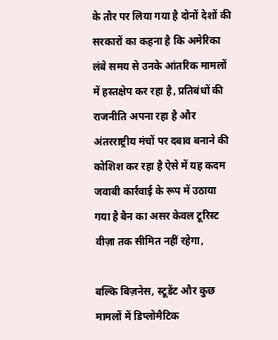के तौर पर लिया गया है दोनों देशों की सरकारों का कहना है कि अमेरिका लंबे समय से उनके आंतरिक मामलों में हस्तक्षेप कर रहा है, प्रतिबंधों की राजनीति अपना रहा है और अंतरराष्ट्रीय मंचों पर दबाव बनाने की कोशिश कर रहा है ऐसे में यह कदम जवाबी कार्रवाई के रूप में उठाया गया है बैन का असर केवल टूरिस्ट वीज़ा तक सीमित नहीं रहेगा,

बल्कि बिज़नेस, स्टूडेंट और कुछ मामलों में डिप्लोमैटिक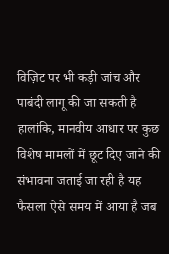विज़िट पर भी कड़ी जांच और पाबंदी लागू की जा सकती है हालांकि, मानवीय आधार पर कुछ विशेष मामलों में छूट दिए जाने की संभावना जताई जा रही है यह फैसला ऐसे समय में आया है जब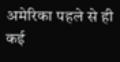अमेरिका पहले से ही कई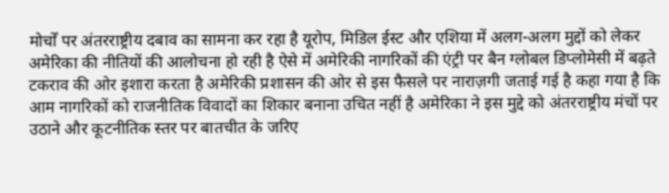मोर्चों पर अंतरराष्ट्रीय दबाव का सामना कर रहा है यूरोप, मिडिल ईस्ट और एशिया में अलग-अलग मुद्दों को लेकर अमेरिका की नीतियों की आलोचना हो रही है ऐसे में अमेरिकी नागरिकों की एंट्री पर बैन ग्लोबल डिप्लोमेसी में बढ़ते टकराव की ओर इशारा करता है अमेरिकी प्रशासन की ओर से इस फैसले पर नाराज़गी जताई गई है कहा गया है कि आम नागरिकों को राजनीतिक विवादों का शिकार बनाना उचित नहीं है अमेरिका ने इस मुद्दे को अंतरराष्ट्रीय मंचों पर उठाने और कूटनीतिक स्तर पर बातचीत के जरिए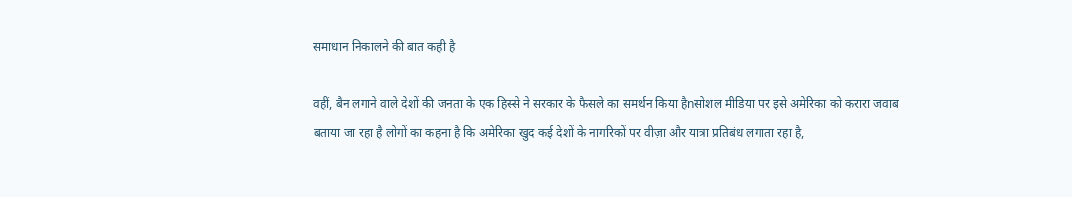समाधान निकालने की बात कही है

वहीं, बैन लगाने वाले देशों की जनता के एक हिस्से ने सरकार के फैसले का समर्थन किया हैnसोशल मीडिया पर इसे अमेरिका को करारा जवाब बताया जा रहा है लोगों का कहना है कि अमेरिका खुद कई देशों के नागरिकों पर वीज़ा और यात्रा प्रतिबंध लगाता रहा है,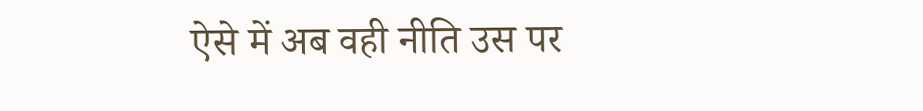ऐसे में अब वही नीति उस पर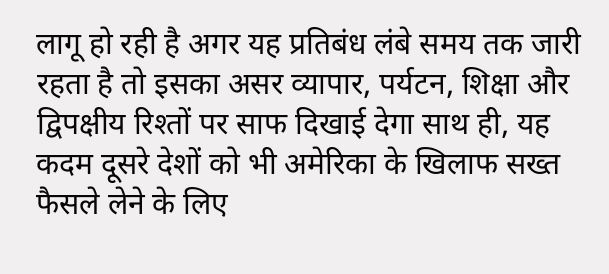लागू हो रही है अगर यह प्रतिबंध लंबे समय तक जारी रहता है तो इसका असर व्यापार, पर्यटन, शिक्षा और द्विपक्षीय रिश्तों पर साफ दिखाई देगा साथ ही, यह कदम दूसरे देशों को भी अमेरिका के खिलाफ सख्त फैसले लेने के लिए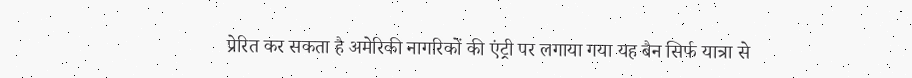प्रेरित कर सकता है अमेरिकी नागरिकों की एंट्री पर लगाया गया यह बैन सिर्फ यात्रा से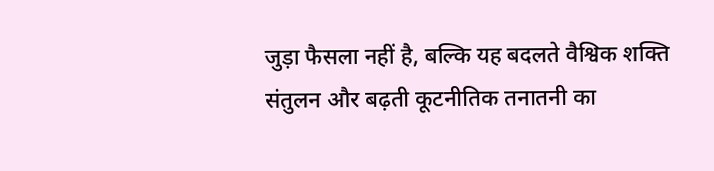जुड़ा फैसला नहीं है, बल्कि यह बदलते वैश्विक शक्ति संतुलन और बढ़ती कूटनीतिक तनातनी का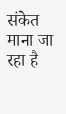संकेत माना जा रहा है